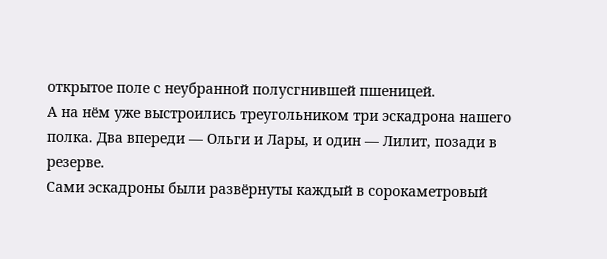открытое поле с неубранной полусгнившей пшеницей.
А на нём уже выстроились треугольником три эскадрона нашего полка. Два впереди — Ольги и Лары, и один — Лилит, позади в резерве.
Сами эскадроны были развёрнуты каждый в сорокаметровый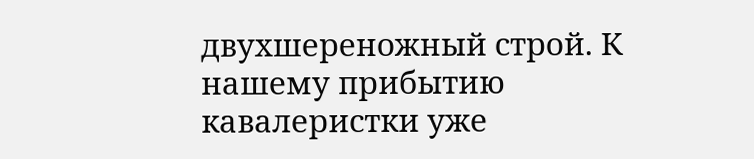двухшереножный строй. К нашему прибытию кавалеристки уже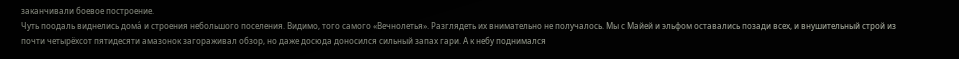заканчивали боевое построение.
Чуть поодаль виднелись дома́ и строения небольшого поселения. Видимо, того самого «Вечнолетья». Разглядеть их внимательно не получалось. Мы с Майей и эльфом оставались позади всех, и внушительный строй из почти четырёхсот пятидесяти амазонок загораживал обзор, но даже досюда доносился сильный запах гари. А к небу поднимался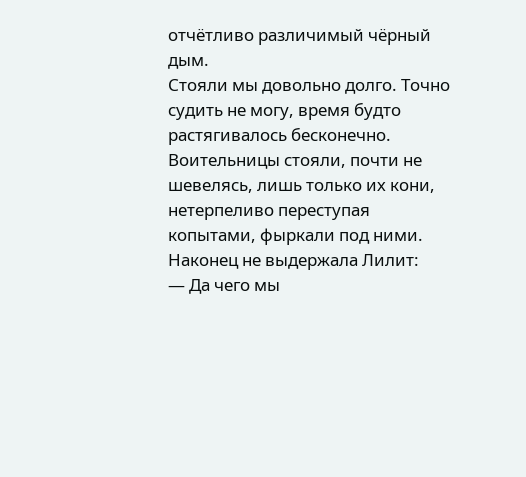отчётливо различимый чёрный дым.
Стояли мы довольно долго. Точно судить не могу, время будто растягивалось бесконечно. Воительницы стояли, почти не шевелясь, лишь только их кони, нетерпеливо переступая копытами, фыркали под ними.
Наконец не выдержала Лилит:
— Да чего мы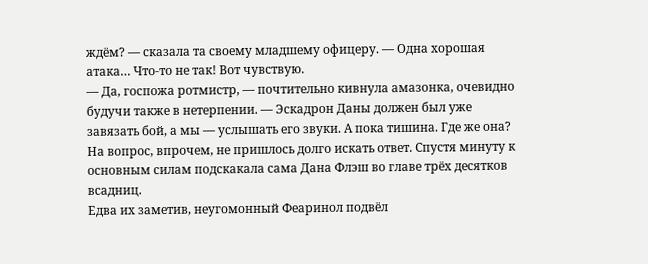ждём? — сказала та своему младшему офицеру. — Одна хорошая атака… Что-то не так! Вот чувствую.
— Да, госпожа ротмистр, — почтительно кивнула амазонка, очевидно будучи также в нетерпении. — Эскадрон Даны должен был уже завязать бой, а мы — услышать его звуки. А пока тишина. Где же она?
На вопрос, впрочем, не пришлось долго искать ответ. Спустя минуту к основным силам подскакала сама Дана Флэш во главе трёх десятков всадниц.
Едва их заметив, неугомонный Феаринол подвёл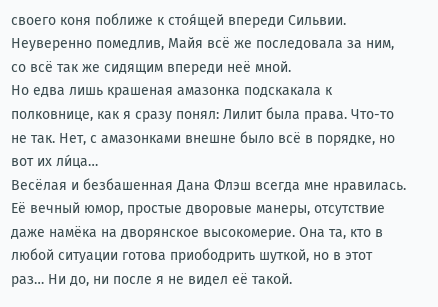своего коня поближе к стоя́щей впереди Сильвии. Неуверенно помедлив, Майя всё же последовала за ним, со всё так же сидящим впереди неё мной.
Но едва лишь крашеная амазонка подскакала к полковнице, как я сразу понял: Лилит была права. Что-то не так. Нет, с амазонками внешне было всё в порядке, но вот их ли́ца…
Весёлая и безбашенная Дана Флэш всегда мне нравилась. Её вечный юмор, простые дворовые манеры, отсутствие даже намёка на дворянское высокомерие. Она та, кто в любой ситуации готова приободрить шуткой, но в этот раз… Ни до, ни после я не видел её такой.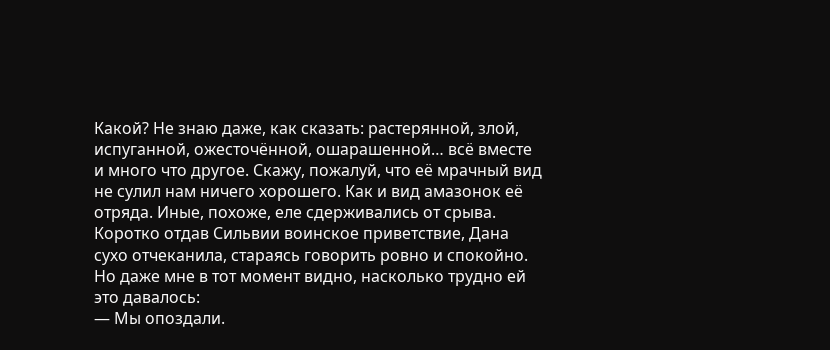Какой? Не знаю даже, как сказать: растерянной, злой, испуганной, ожесточённой, ошарашенной… всё вместе и много что другое. Скажу, пожалуй, что её мрачный вид не сулил нам ничего хорошего. Как и вид амазонок её отряда. Иные, похоже, еле сдерживались от срыва.
Коротко отдав Сильвии воинское приветствие, Дана сухо отчеканила, стараясь говорить ровно и спокойно. Но даже мне в тот момент видно, насколько трудно ей это давалось:
— Мы опоздали.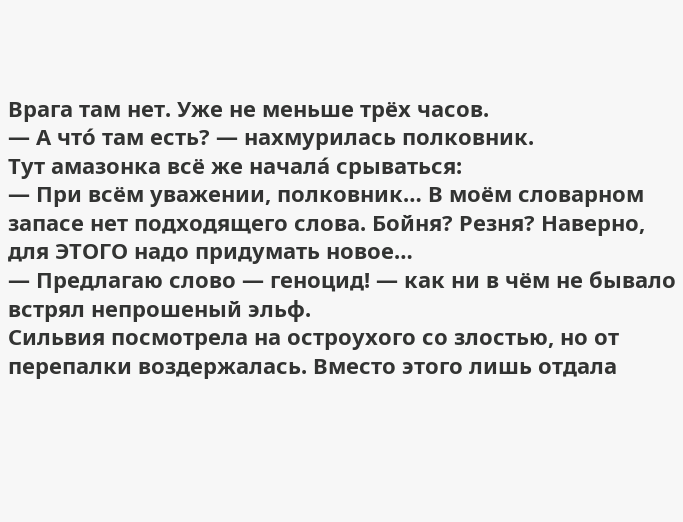Врага там нет. Уже не меньше трёх часов.
— А что́ там есть? — нахмурилась полковник.
Тут амазонка всё же начала́ срываться:
— При всём уважении, полковник… В моём словарном запасе нет подходящего слова. Бойня? Резня? Наверно, для ЭТОГО надо придумать новое…
— Предлагаю слово — геноцид! — как ни в чём не бывало встрял непрошеный эльф.
Сильвия посмотрела на остроухого со злостью, но от перепалки воздержалась. Вместо этого лишь отдала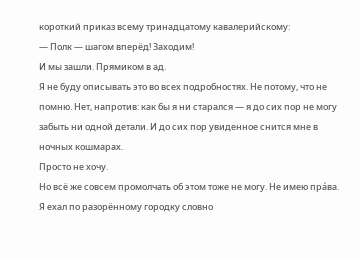короткий приказ всему тринадцатому кавалерийскому:
— Полк — шагом вперёд! Заходим!
И мы зашли. Прямиком в ад.
Я не буду описывать это во всех подробностях. Не потому, что не помню. Нет, напротив: как бы я ни старался — я до сих пор не могу забыть ни одной детали. И до сих пор увиденное снится мне в ночных кошмарах.
Просто не хочу.
Но всё же совсем промолчать об этом тоже не могу. Не имею пра́ва.
Я ехал по разорённому городку словно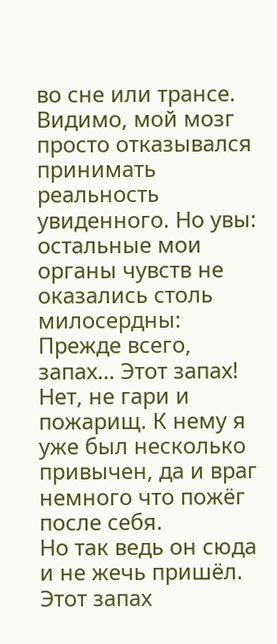во сне или трансе. Видимо, мой мозг просто отказывался принимать реальность увиденного. Но увы: остальные мои органы чувств не оказались столь милосердны:
Прежде всего, запах… Этот запах! Нет, не гари и пожарищ. К нему я уже был несколько привычен, да и враг немного что пожёг после себя.
Но так ведь он сюда и не жечь пришёл.
Этот запах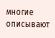многие описывают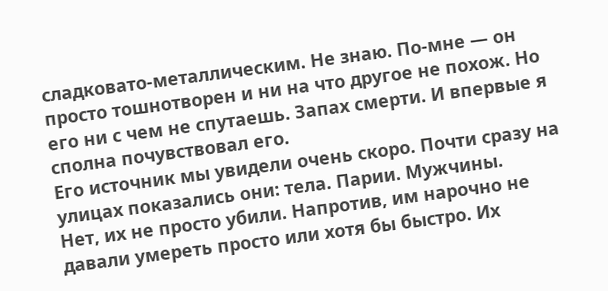сладковато-металлическим. Не знаю. По-мне — он просто тошнотворен и ни на что другое не похож. Но его ни с чем не спутаешь. Запах смерти. И впервые я сполна почувствовал его.
Его источник мы увидели очень скоро. Почти сразу на улицах показались они: тела. Парии. Мужчины.
Нет, их не просто убили. Напротив, им нарочно не давали умереть просто или хотя бы быстро. Их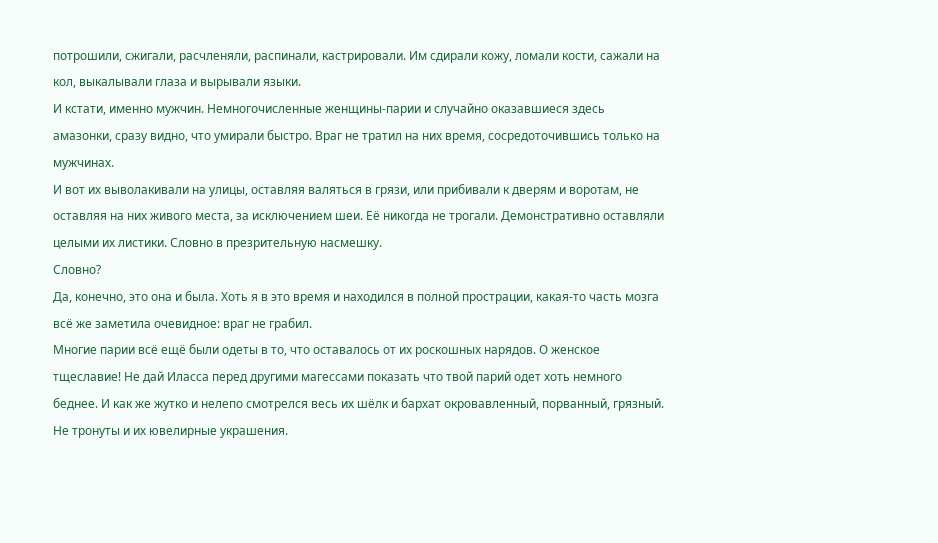потрошили, сжигали, расчленяли, распинали, кастрировали. Им сдирали кожу, ломали кости, сажали на кол, выкалывали глаза и вырывали языки.
И кстати, именно мужчин. Немногочисленные женщины-парии и случайно оказавшиеся здесь амазонки, сразу видно, что умирали быстро. Враг не тратил на них время, сосредоточившись только на мужчинах.
И вот их выволакивали на улицы, оставляя валяться в грязи, или прибивали к дверям и воротам, не оставляя на них живого места, за исключением шеи. Её никогда не трогали. Демонстративно оставляли целыми их листики. Словно в презрительную насмешку.
Словно?
Да, конечно, это она и была. Хоть я в это время и находился в полной прострации, какая-то часть мозга всё же заметила очевидное: враг не грабил.
Многие парии всё ещё были одеты в то, что оставалось от их роскошных нарядов. О женское тщеславие! Не дай Иласса перед другими магессами показать что твой парий одет хоть немного беднее. И как же жутко и нелепо смотрелся весь их шёлк и бархат окровавленный, порванный, грязный.
Не тронуты и их ювелирные украшения.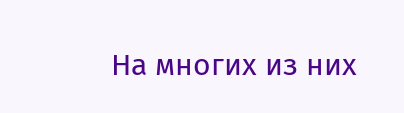На многих из них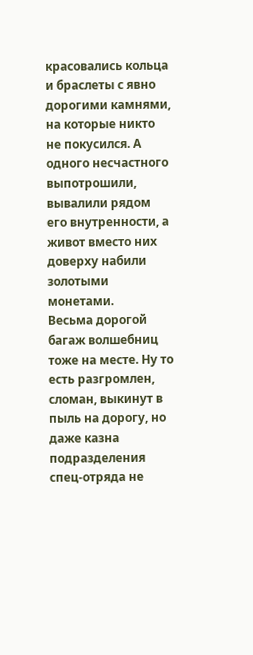красовались кольца и браслеты с явно дорогими камнями, на которые никто не покусился. А одного несчастного выпотрошили, вывалили рядом его внутренности, а живот вместо них доверху набили золотыми монетами.
Весьма дорогой багаж волшебниц тоже на месте. Ну то есть разгромлен, сломан, выкинут в пыль на дорогу, но даже казна подразделения спец-отряда не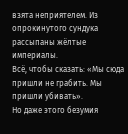взята неприятелем. Из опрокинутого сундука рассыпаны жёлтые империалы.
Всё, чтобы сказать: «Мы сюда пришли не грабить. Мы пришли убивать».
Но даже этого безумия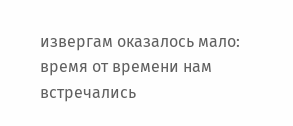извергам оказалось мало: время от времени нам встречались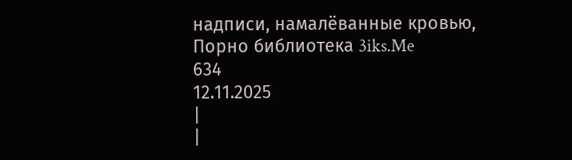надписи, намалёванные кровью,
Порно библиотека 3iks.Me
634
12.11.2025
|
|